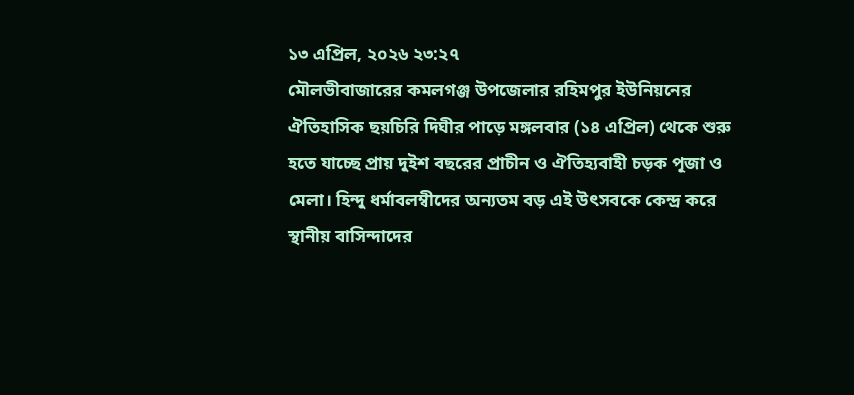১৩ এপ্রিল, ২০২৬ ২৩:২৭
মৌলভীবাজারের কমলগঞ্জ উপজেলার রহিমপুর ইউনিয়নের ঐতিহাসিক ছয়চিরি দিঘীর পাড়ে মঙ্গলবার (১৪ এপ্রিল) থেকে শুরু হতে যাচ্ছে প্রায় দুইশ বছরের প্রাচীন ও ঐতিহ্যবাহী চড়ক পূজা ও মেলা। হিন্দু ধর্মাবলম্বীদের অন্যতম বড় এই উৎসবকে কেন্দ্র করে স্থানীয় বাসিন্দাদের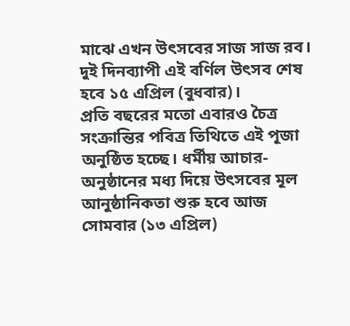মাঝে এখন উৎসবের সাজ সাজ রব। দুই দিনব্যাপী এই বর্ণিল উৎসব শেষ হবে ১৫ এপ্রিল (বুধবার)।
প্রতি বছরের মতো এবারও চৈত্র সংক্রান্তির পবিত্র তিথিতে এই পূজা অনুষ্ঠিত হচ্ছে। ধর্মীয় আচার-অনুষ্ঠানের মধ্য দিয়ে উৎসবের মূল আনুষ্ঠানিকতা শুরু হবে আজ সোমবার (১৩ এপ্রিল)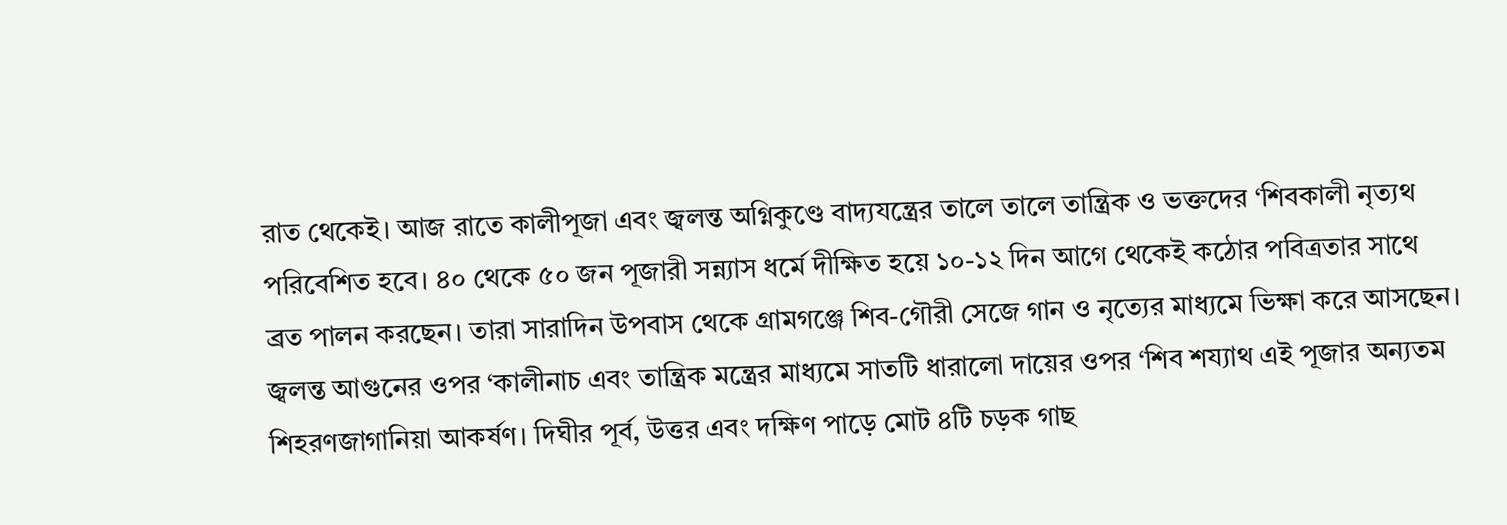রাত থেকেই। আজ রাতে কালীপূজা এবং জ্বলন্ত অগ্নিকুণ্ডে বাদ্যযন্ত্রের তালে তালে তান্ত্রিক ও ভক্তদের ‘শিবকালী নৃত্যথ পরিবেশিত হবে। ৪০ থেকে ৫০ জন পূজারী সন্ন্যাস ধর্মে দীক্ষিত হয়ে ১০-১২ দিন আগে থেকেই কঠোর পবিত্রতার সাথে ব্রত পালন করছেন। তারা সারাদিন উপবাস থেকে গ্রামগঞ্জে শিব-গৌরী সেজে গান ও নৃত্যের মাধ্যমে ভিক্ষা করে আসছেন। জ্বলন্ত আগুনের ওপর ‘কালীনাচ এবং তান্ত্রিক মন্ত্রের মাধ্যমে সাতটি ধারালো দায়ের ওপর ‘শিব শয্যাথ এই পূজার অন্যতম শিহরণজাগানিয়া আকর্ষণ। দিঘীর পূর্ব, উত্তর এবং দক্ষিণ পাড়ে মোট ৪টি চড়ক গাছ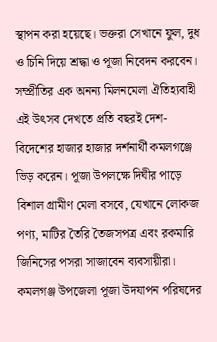স্থাপন করা হয়েছে। ভক্তরা সেখানে ফুল, দুধ ও চিনি দিয়ে শ্রদ্ধা ও পূজা নিবেদন করবেন।
সম্প্রীতির এক অনন্য মিলনমেলা ঐতিহ্যবাহী এই উৎসব দেখতে প্রতি বছরই দেশ-বিদেশের হাজার হাজার দর্শনার্থী কমলগঞ্জে ভিড় করেন। পূজা উপলক্ষে দিঘীর পাড়ে বিশাল গ্রামীণ মেলা বসবে, যেখানে লোকজ পণ্য, মাটির তৈরি তৈজসপত্র এবং রকমারি জিনিসের পসরা সাজাবেন ব্যবসায়ীরা।
কমলগঞ্জ উপজেলা পূজা উদযাপন পরিষদের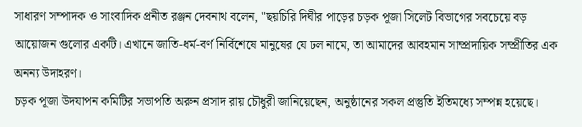সাধারণ সম্পাদক ও সাংবাদিক প্রনীত রঞ্জন দেবনাথ বলেন, "ছয়চিরি দিঘীর পাড়ের চড়ক পূজা সিলেট বিভাগের সবচেয়ে বড় আয়োজন গুলোর একটি। এখানে জাতি-ধর্ম-বর্ণ নির্বিশেষে মানুষের যে ঢল নামে, তা আমাদের আবহমান সাম্প্রদায়িক সম্প্রীতির এক অনন্য উদাহরণ।
চড়ক পূজা উদযাপন কমিটির সভাপতি অরুন প্রসাদ রায় চৌধুরী জানিয়েছেন, অনুষ্ঠানের সকল প্রস্তুতি ইতিমধ্যে সম্পন্ন হয়েছে।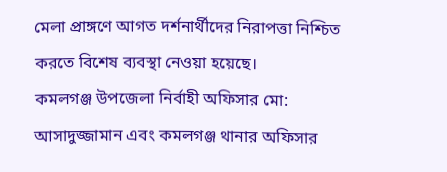মেলা প্রাঙ্গণে আগত দর্শনার্থীদের নিরাপত্তা নিশ্চিত করতে বিশেষ ব্যবস্থা নেওয়া হয়েছে।
কমলগঞ্জ উপজেলা নির্বাহী অফিসার মো: আসাদুজ্জামান এবং কমলগঞ্জ থানার অফিসার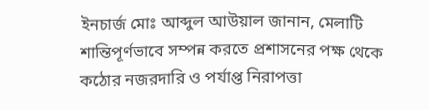ইনচার্জ মোঃ আব্দুল আউয়াল জানান, মেলাটি শান্তিপূর্ণভাবে সম্পন্ন করতে প্রশাসনের পক্ষ থেকে কঠোর নজরদারি ও পর্যাপ্ত নিরাপত্তা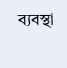ব্যবস্থা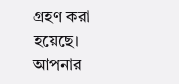গ্রহণ করা হয়েছে।
আপনার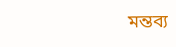মন্তব্য